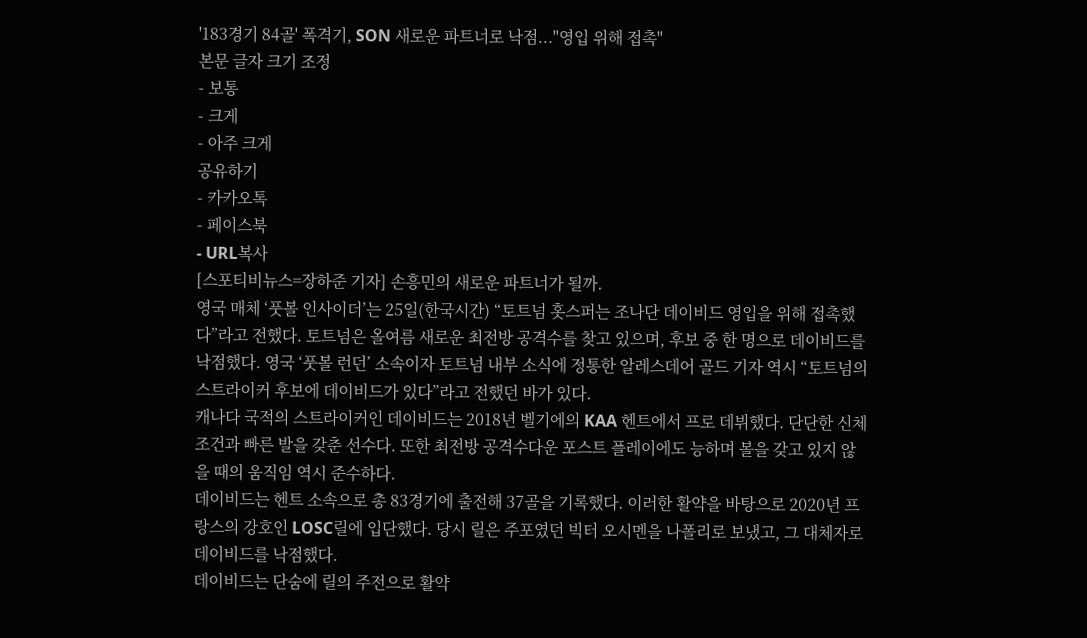'183경기 84골' 폭격기, SON 새로운 파트너로 낙점..."영입 위해 접촉"
본문 글자 크기 조정
- 보통
- 크게
- 아주 크게
공유하기
- 카카오톡
- 페이스북
- URL복사
[스포티비뉴스=장하준 기자] 손흥민의 새로운 파트너가 될까.
영국 매체 ‘풋볼 인사이더’는 25일(한국시간) “토트넘 홋스퍼는 조나단 데이비드 영입을 위해 접촉했다”라고 전했다. 토트넘은 올여름 새로운 최전방 공격수를 찾고 있으며, 후보 중 한 명으로 데이비드를 낙점했다. 영국 ‘풋볼 런던’ 소속이자 토트넘 내부 소식에 정통한 알레스데어 골드 기자 역시 “토트넘의 스트라이커 후보에 데이비드가 있다”라고 전했던 바가 있다.
캐나다 국적의 스트라이커인 데이비드는 2018년 벨기에의 KAA 헨트에서 프로 데뷔했다. 단단한 신체 조건과 빠른 발을 갖춘 선수다. 또한 최전방 공격수다운 포스트 플레이에도 능하며 볼을 갖고 있지 않을 때의 움직임 역시 준수하다.
데이비드는 헨트 소속으로 총 83경기에 출전해 37골을 기록했다. 이러한 활약을 바탕으로 2020년 프랑스의 강호인 LOSC릴에 입단했다. 당시 릴은 주포였던 빅터 오시멘을 나폴리로 보냈고, 그 대체자로 데이비드를 낙점했다.
데이비드는 단숨에 릴의 주전으로 활약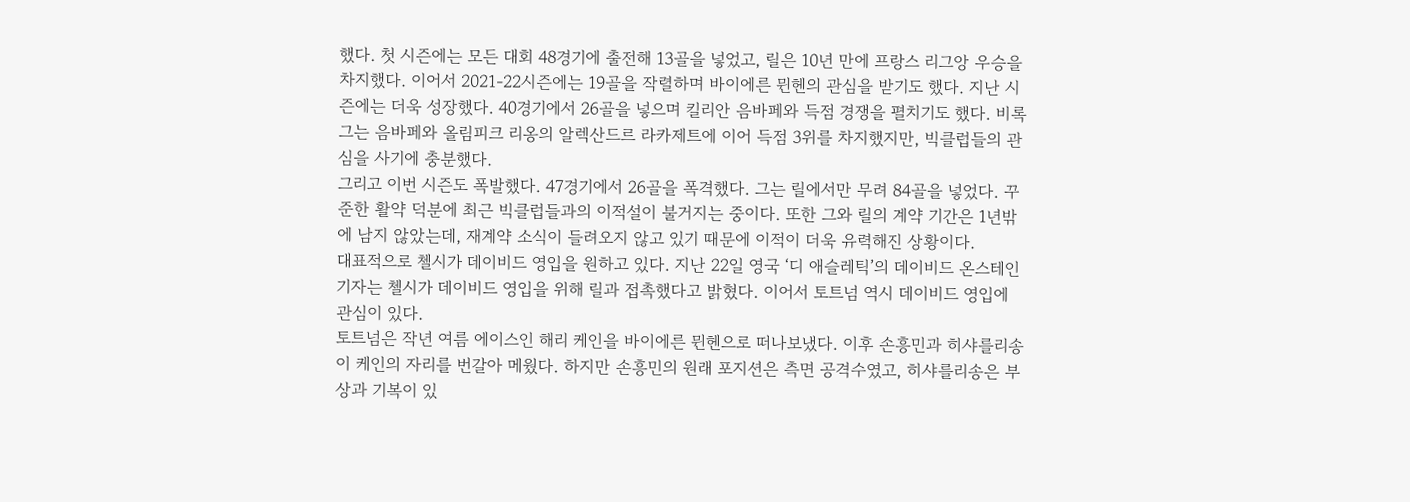했다. 첫 시즌에는 모든 대회 48경기에 출전해 13골을 넣었고, 릴은 10년 만에 프랑스 리그앙 우승을 차지했다. 이어서 2021-22시즌에는 19골을 작렬하며 바이에른 뮌헨의 관심을 받기도 했다. 지난 시즌에는 더욱 성장했다. 40경기에서 26골을 넣으며 킬리안 음바페와 득점 경쟁을 펼치기도 했다. 비록 그는 음바페와 올림피크 리옹의 알렉산드르 라카제트에 이어 득점 3위를 차지했지만, 빅클럽들의 관심을 사기에 충분했다.
그리고 이번 시즌도 폭발했다. 47경기에서 26골을 폭격했다. 그는 릴에서만 무려 84골을 넣었다. 꾸준한 활약 덕분에 최근 빅클럽들과의 이적설이 불거지는 중이다. 또한 그와 릴의 계약 기간은 1년밖에 남지 않았는데, 재계약 소식이 들려오지 않고 있기 때문에 이적이 더욱 유력해진 상황이다.
대표적으로 첼시가 데이비드 영입을 원하고 있다. 지난 22일 영국 ‘디 애슬레틱’의 데이비드 온스테인 기자는 첼시가 데이비드 영입을 위해 릴과 접촉했다고 밝혔다. 이어서 토트넘 역시 데이비드 영입에 관심이 있다.
토트넘은 작년 여름 에이스인 해리 케인을 바이에른 뮌헨으로 떠나보냈다. 이후 손흥민과 히샤를리송이 케인의 자리를 번갈아 메웠다. 하지만 손흥민의 원래 포지션은 측면 공격수였고, 히샤를리송은 부상과 기복이 있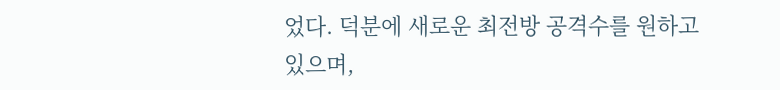었다. 덕분에 새로운 최전방 공격수를 원하고 있으며,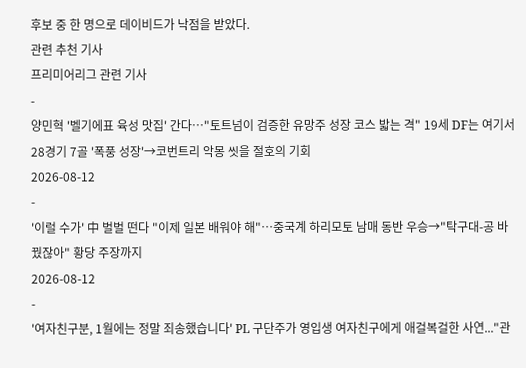후보 중 한 명으로 데이비드가 낙점을 받았다.
관련 추천 기사
프리미어리그 관련 기사
-
양민혁 '벨기에표 육성 맛집' 간다…"토트넘이 검증한 유망주 성장 코스 밟는 격" 19세 DF는 여기서 28경기 7골 '폭풍 성장'→코번트리 악몽 씻을 절호의 기회
2026-08-12
-
'이럴 수가' 中 벌벌 떤다 "이제 일본 배워야 해"…중국계 하리모토 남매 동반 우승→"탁구대-공 바꿨잖아" 황당 주장까지
2026-08-12
-
'여자친구분, 1월에는 정말 죄송했습니다' PL 구단주가 영입생 여자친구에게 애걸복걸한 사연..."관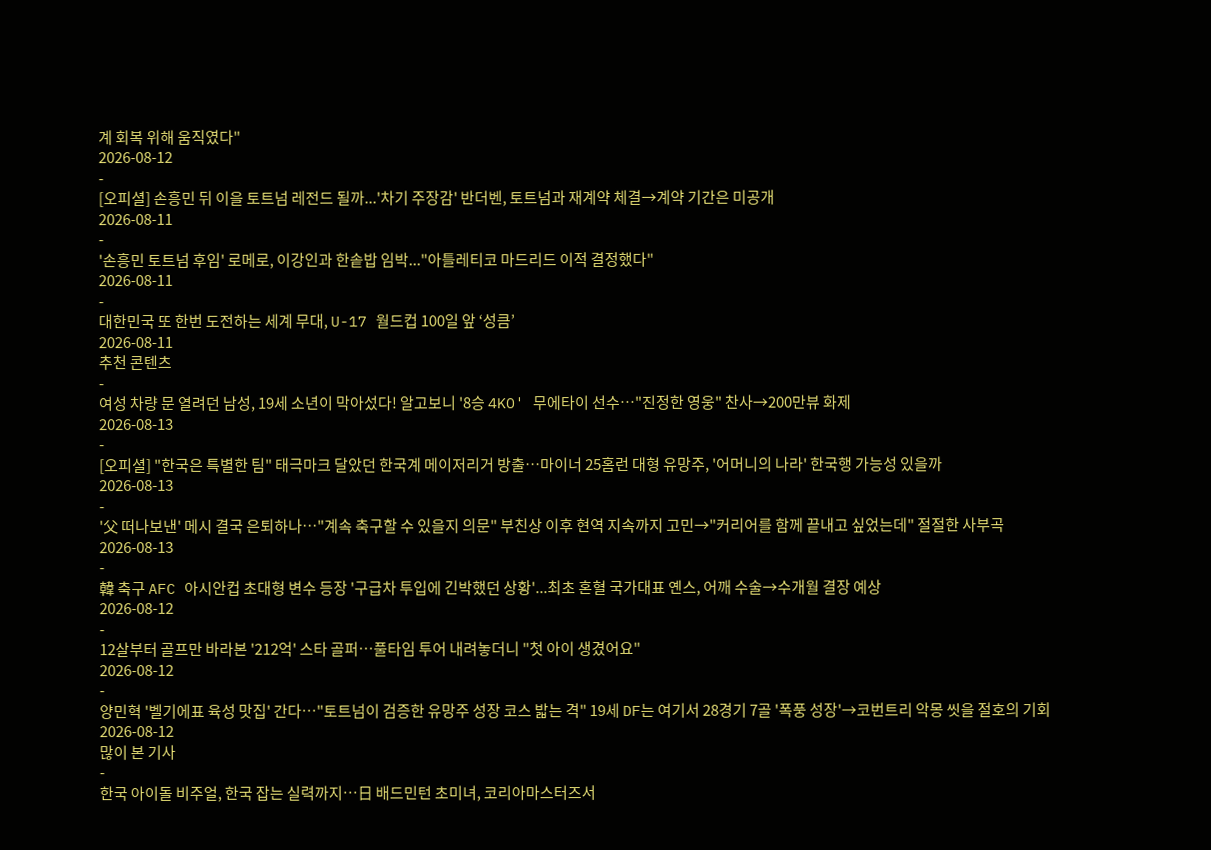계 회복 위해 움직였다"
2026-08-12
-
[오피셜] 손흥민 뒤 이을 토트넘 레전드 될까...'차기 주장감' 반더벤, 토트넘과 재계약 체결→계약 기간은 미공개
2026-08-11
-
'손흥민 토트넘 후임' 로메로, 이강인과 한솥밥 임박..."아틀레티코 마드리드 이적 결정했다"
2026-08-11
-
대한민국 또 한번 도전하는 세계 무대, U-17 월드컵 100일 앞 ‘성큼’
2026-08-11
추천 콘텐츠
-
여성 차량 문 열려던 남성, 19세 소년이 막아섰다! 알고보니 '8승 4KO' 무에타이 선수…"진정한 영웅" 찬사→200만뷰 화제
2026-08-13
-
[오피셜] "한국은 특별한 팀" 태극마크 달았던 한국계 메이저리거 방출…마이너 25홈런 대형 유망주, '어머니의 나라' 한국행 가능성 있을까
2026-08-13
-
'父 떠나보낸' 메시 결국 은퇴하나…"계속 축구할 수 있을지 의문" 부친상 이후 현역 지속까지 고민→"커리어를 함께 끝내고 싶었는데" 절절한 사부곡
2026-08-13
-
韓 축구 AFC 아시안컵 초대형 변수 등장 '구급차 투입에 긴박했던 상황'...최초 혼혈 국가대표 옌스, 어깨 수술→수개월 결장 예상
2026-08-12
-
12살부터 골프만 바라본 '212억' 스타 골퍼…풀타임 투어 내려놓더니 "첫 아이 생겼어요"
2026-08-12
-
양민혁 '벨기에표 육성 맛집' 간다…"토트넘이 검증한 유망주 성장 코스 밟는 격" 19세 DF는 여기서 28경기 7골 '폭풍 성장'→코번트리 악몽 씻을 절호의 기회
2026-08-12
많이 본 기사
-
한국 아이돌 비주얼, 한국 잡는 실력까지…日 배드민턴 초미녀, 코리아마스터즈서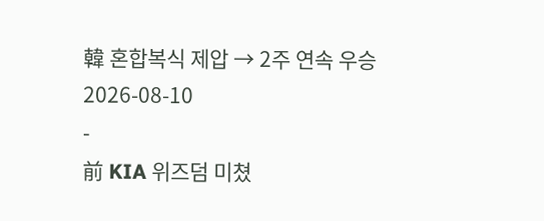韓 혼합복식 제압 → 2주 연속 우승
2026-08-10
-
前 KIA 위즈덤 미쳤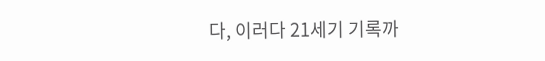다, 이러다 21세기 기록까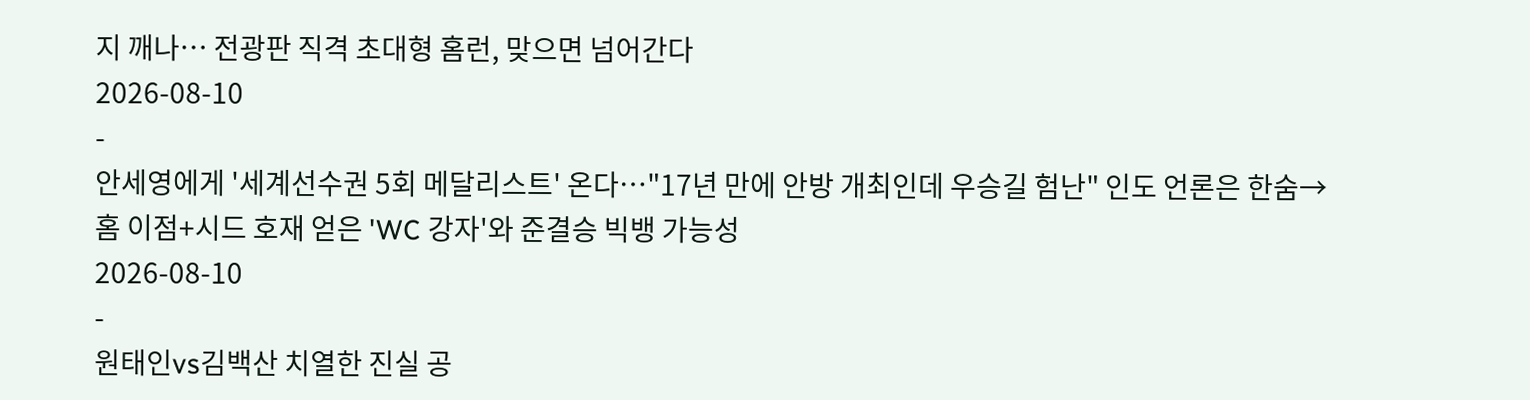지 깨나… 전광판 직격 초대형 홈런, 맞으면 넘어간다
2026-08-10
-
안세영에게 '세계선수권 5회 메달리스트' 온다…"17년 만에 안방 개최인데 우승길 험난" 인도 언론은 한숨→홈 이점+시드 호재 얻은 'WC 강자'와 준결승 빅뱅 가능성
2026-08-10
-
원태인vs김백산 치열한 진실 공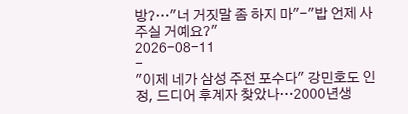방?…"너 거짓말 좀 하지 마"-"밥 언제 사주실 거예요?"
2026-08-11
-
"이제 네가 삼성 주전 포수다" 강민호도 인정, 드디어 후계자 찾았나…2000년생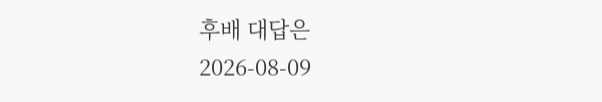후배 대답은
2026-08-09